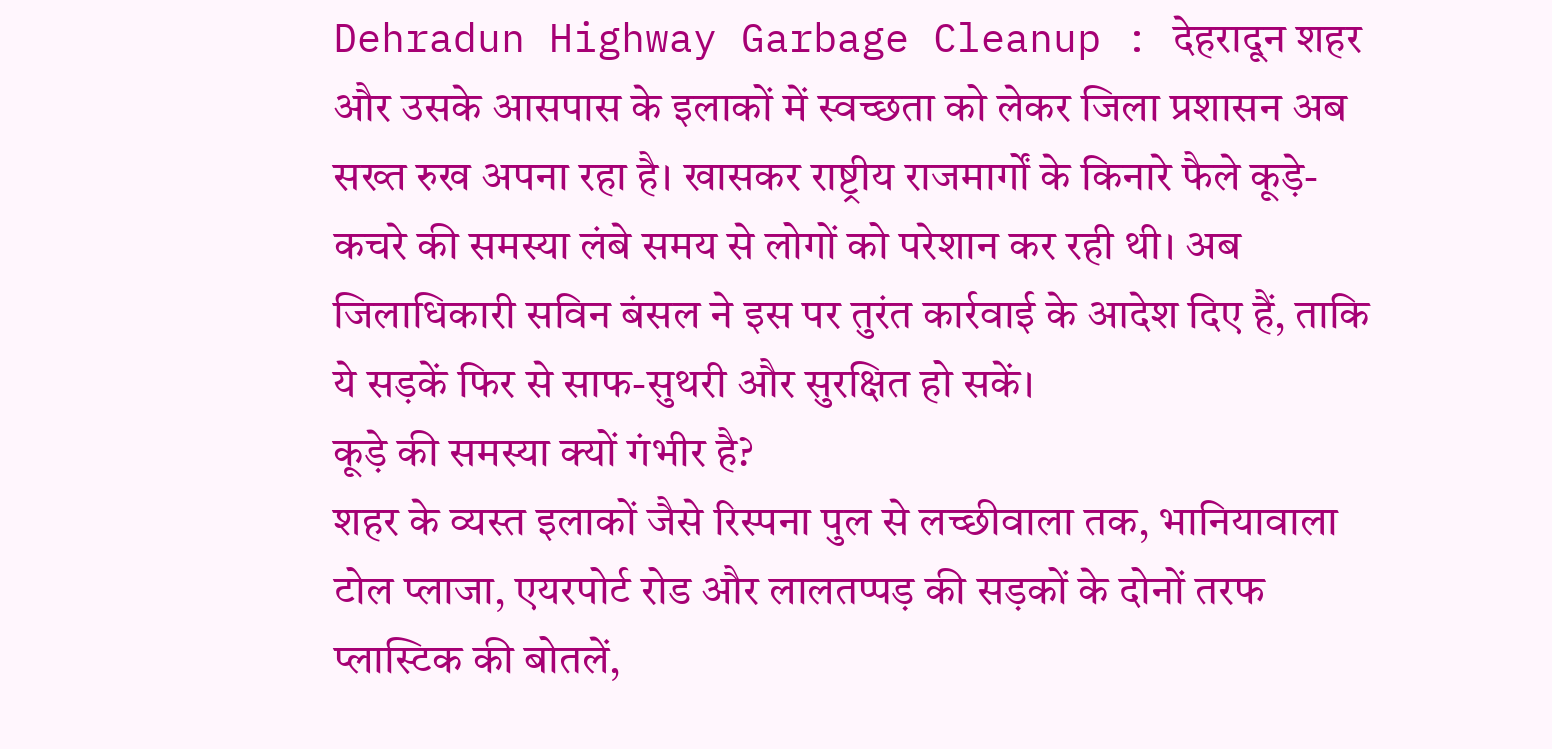Dehradun Highway Garbage Cleanup : देहरादून शहर और उसके आसपास के इलाकों में स्वच्छता को लेकर जिला प्रशासन अब सख्त रुख अपना रहा है। खासकर राष्ट्रीय राजमार्गों के किनारे फैले कूड़े-कचरे की समस्या लंबे समय से लोगों को परेशान कर रही थी। अब जिलाधिकारी सविन बंसल ने इस पर तुरंत कार्रवाई के आदेश दिए हैं, ताकि ये सड़कें फिर से साफ-सुथरी और सुरक्षित हो सकें।
कूड़े की समस्या क्यों गंभीर है?
शहर के व्यस्त इलाकों जैसे रिस्पना पुल से लच्छीवाला तक, भानियावाला टोल प्लाजा, एयरपोर्ट रोड और लालतप्पड़ की सड़कों के दोनों तरफ प्लास्टिक की बोतलें,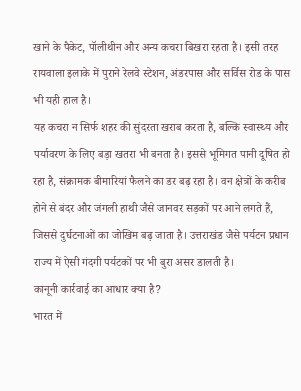खाने के पैकेट, पॉलीथीन और अन्य कचरा बिखरा रहता है। इसी तरह रायवाला इलाके में पुराने रेलवे स्टेशन, अंडरपास और सर्विस रोड के पास भी यही हाल है।
यह कचरा न सिर्फ शहर की सुंदरता खराब करता है, बल्कि स्वास्थ्य और पर्यावरण के लिए बड़ा खतरा भी बनता है। इससे भूमिगत पानी दूषित हो रहा है, संक्रामक बीमारियां फैलने का डर बढ़ रहा है। वन क्षेत्रों के करीब होने से बंदर और जंगली हाथी जैसे जानवर सड़कों पर आने लगते हैं, जिससे दुर्घटनाओं का जोखिम बढ़ जाता है। उत्तराखंड जैसे पर्यटन प्रधान राज्य में ऐसी गंदगी पर्यटकों पर भी बुरा असर डालती है।
कानूनी कार्रवाई का आधार क्या है?
भारत में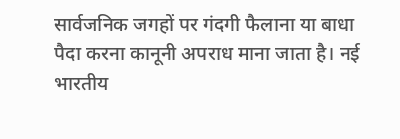सार्वजनिक जगहों पर गंदगी फैलाना या बाधा पैदा करना कानूनी अपराध माना जाता है। नई भारतीय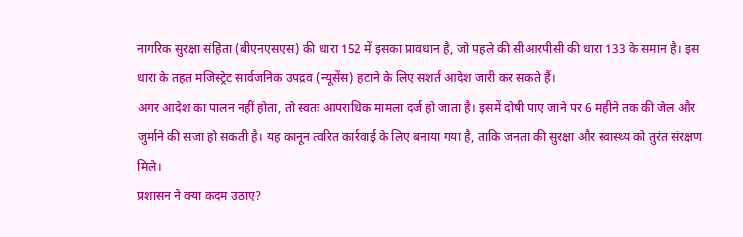नागरिक सुरक्षा संहिता (बीएनएसएस) की धारा 152 में इसका प्रावधान है, जो पहले की सीआरपीसी की धारा 133 के समान है। इस धारा के तहत मजिस्ट्रेट सार्वजनिक उपद्रव (न्यूसेंस) हटाने के लिए सशर्त आदेश जारी कर सकते हैं।
अगर आदेश का पालन नहीं होता, तो स्वतः आपराधिक मामला दर्ज हो जाता है। इसमें दोषी पाए जाने पर 6 महीने तक की जेल और जुर्माने की सजा हो सकती है। यह कानून त्वरित कार्रवाई के लिए बनाया गया है, ताकि जनता की सुरक्षा और स्वास्थ्य को तुरंत संरक्षण मिले।
प्रशासन ने क्या कदम उठाए?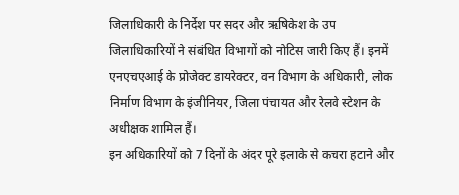जिलाधिकारी के निर्देश पर सदर और ऋषिकेश के उप जिलाधिकारियों ने संबंधित विभागों को नोटिस जारी किए हैं। इनमें एनएचएआई के प्रोजेक्ट डायरेक्टर, वन विभाग के अधिकारी, लोक निर्माण विभाग के इंजीनियर, जिला पंचायत और रेलवे स्टेशन के अधीक्षक शामिल हैं।
इन अधिकारियों को 7 दिनों के अंदर पूरे इलाके से कचरा हटाने और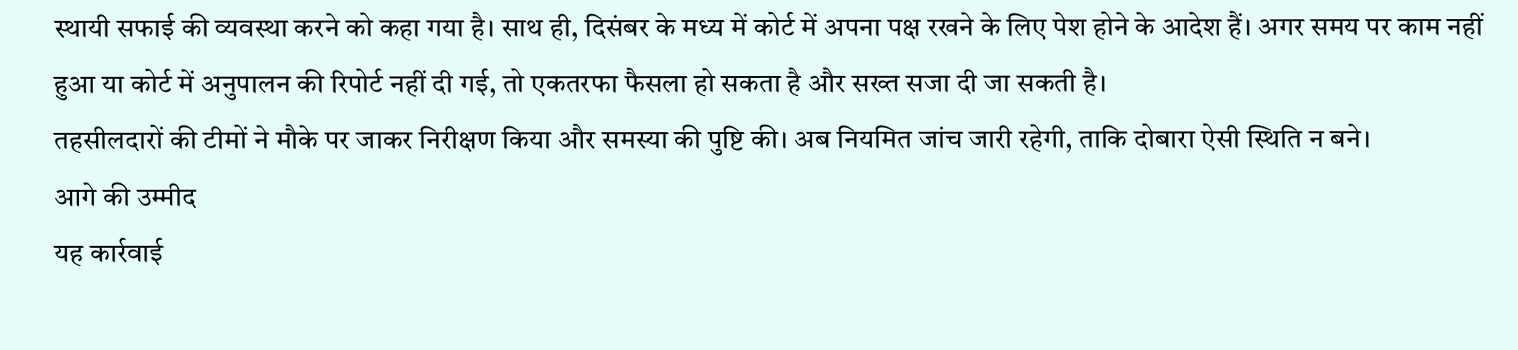स्थायी सफाई की व्यवस्था करने को कहा गया है। साथ ही, दिसंबर के मध्य में कोर्ट में अपना पक्ष रखने के लिए पेश होने के आदेश हैं। अगर समय पर काम नहीं हुआ या कोर्ट में अनुपालन की रिपोर्ट नहीं दी गई, तो एकतरफा फैसला हो सकता है और सख्त सजा दी जा सकती है।
तहसीलदारों की टीमों ने मौके पर जाकर निरीक्षण किया और समस्या की पुष्टि की। अब नियमित जांच जारी रहेगी, ताकि दोबारा ऐसी स्थिति न बने।
आगे की उम्मीद
यह कार्रवाई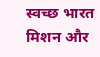स्वच्छ भारत मिशन और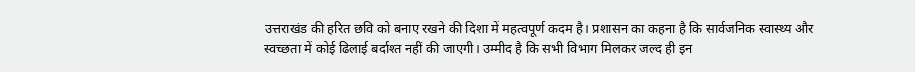उत्तराखंड की हरित छवि को बनाए रखने की दिशा में महत्वपूर्ण कदम है। प्रशासन का कहना है कि सार्वजनिक स्वास्थ्य और स्वच्छता में कोई ढिलाई बर्दाश्त नहीं की जाएगी। उम्मीद है कि सभी विभाग मिलकर जल्द ही इन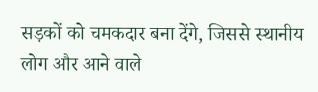सड़कों को चमकदार बना देंगे, जिससे स्थानीय लोग और आने वाले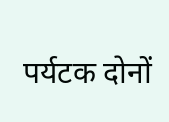पर्यटक दोनों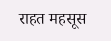राहत महसूस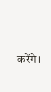करेंगे।